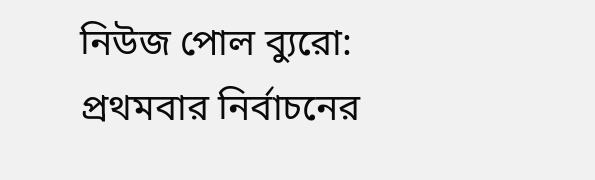নিউজ পোল ব্যুরো: প্রথমবার নির্বাচনের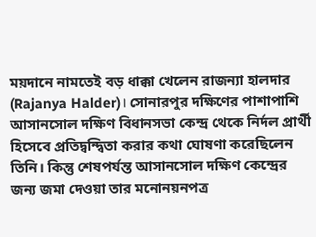ময়দানে নামতেই বড় ধাক্কা খেলেন রাজন্যা হালদার (Rajanya Halder)। সোনারপুর দক্ষিণের পাশাপাশি আসানসোল দক্ষিণ বিধানসভা কেন্দ্র থেকে নির্দল প্রার্থী হিসেবে প্রতিদ্বন্দ্বিতা করার কথা ঘোষণা করেছিলেন তিনি। কিন্তু শেষপর্যন্ত আসানসোল দক্ষিণ কেন্দ্রের জন্য জমা দেওয়া তার মনোনয়নপত্র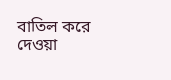বাতিল করে দেওয়া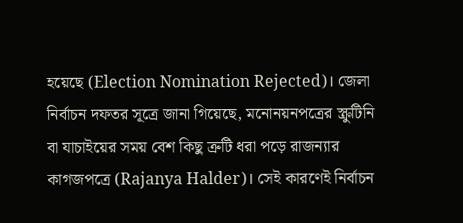হয়েছে (Election Nomination Rejected)। জেলা নির্বাচন দফতর সূত্রে জানা গিয়েছে, মনোনয়নপত্রের স্ক্রুটিনি বা যাচাইয়ের সময় বেশ কিছু ত্রুটি ধরা পড়ে রাজন্যার কাগজপত্রে (Rajanya Halder)। সেই কারণেই নির্বাচন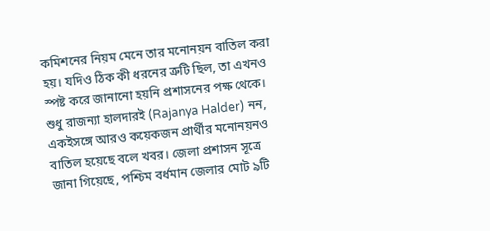কমিশনের নিয়ম মেনে তার মনোনয়ন বাতিল করা হয়। যদিও ঠিক কী ধরনের ত্রুটি ছিল, তা এখনও স্পষ্ট করে জানানো হয়নি প্রশাসনের পক্ষ থেকে।
শুধু রাজন্যা হালদারই (Rajanya Halder) নন, একইসঙ্গে আরও কয়েকজন প্রার্থীর মনোনয়নও বাতিল হয়েছে বলে খবর। জেলা প্রশাসন সূত্রে জানা গিয়েছে, পশ্চিম বর্ধমান জেলার মোট ৯টি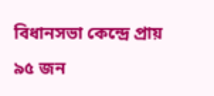বিধানসভা কেন্দ্রে প্রায় ৯৫ জন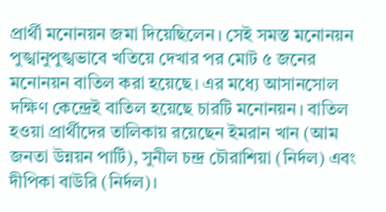প্রার্থী মনোনয়ন জমা দিয়েছিলেন। সেই সমস্ত মনোনয়ন পুঙ্খানুপুঙ্খভাবে খতিয়ে দেখার পর মোট ৫ জনের মনোনয়ন বাতিল করা হয়েছে। এর মধ্যে আসানসোল দক্ষিণ কেন্দ্রেই বাতিল হয়েছে চারটি মনোনয়ন। বাতিল হওয়া প্রার্থীদের তালিকায় রয়েছেন ইমরান খান (আম জনতা উন্নয়ন পার্টি), সুনীল চন্দ্র চৌরাশিয়া (নির্দল) এবং দীপিকা বাউরি (নির্দল)।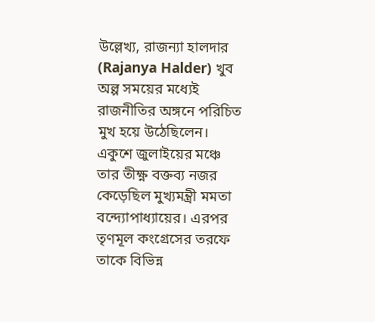উল্লেখ্য, রাজন্যা হালদার (Rajanya Halder) খুব অল্প সময়ের মধ্যেই রাজনীতির অঙ্গনে পরিচিত মুখ হয়ে উঠেছিলেন। একুশে জুলাইয়ের মঞ্চে তার তীক্ষ্ণ বক্তব্য নজর কেড়েছিল মুখ্যমন্ত্রী মমতা বন্দ্যোপাধ্যায়ের। এরপর তৃণমূল কংগ্রেসের তরফে তাকে বিভিন্ন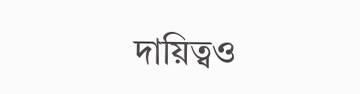দায়িত্বও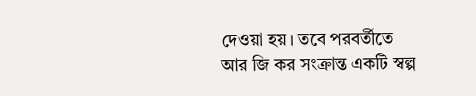দেওয়া হয়। তবে পরবর্তীতে আর জি কর সংক্রান্ত একটি স্বল্প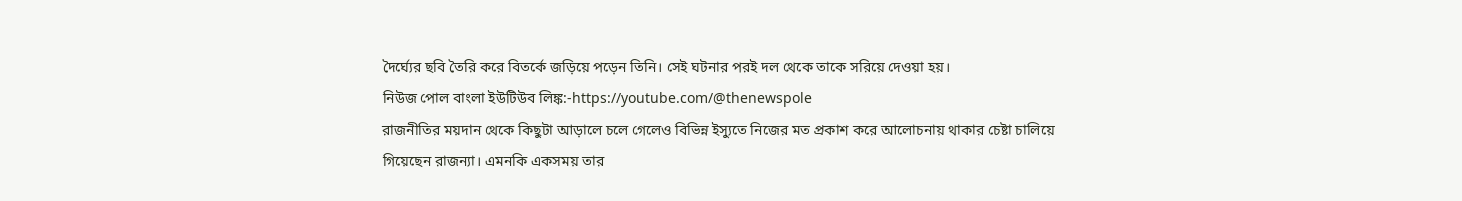দৈর্ঘ্যের ছবি তৈরি করে বিতর্কে জড়িয়ে পড়েন তিনি। সেই ঘটনার পরই দল থেকে তাকে সরিয়ে দেওয়া হয়।
নিউজ পোল বাংলা ইউটিউব লিঙ্ক:-https://youtube.com/@thenewspole
রাজনীতির ময়দান থেকে কিছুটা আড়ালে চলে গেলেও বিভিন্ন ইস্যুতে নিজের মত প্রকাশ করে আলোচনায় থাকার চেষ্টা চালিয়ে গিয়েছেন রাজন্যা। এমনকি একসময় তার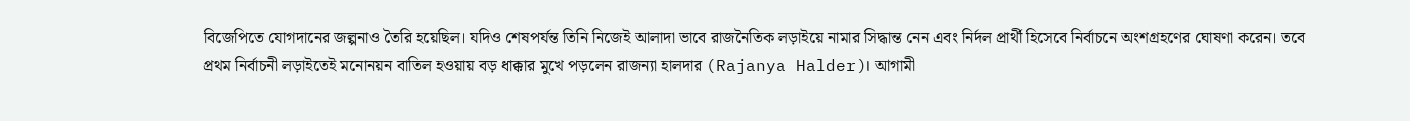বিজেপিতে যোগদানের জল্পনাও তৈরি হয়েছিল। যদিও শেষপর্যন্ত তিনি নিজেই আলাদা ভাবে রাজনৈতিক লড়াইয়ে নামার সিদ্ধান্ত নেন এবং নির্দল প্রার্থী হিসেবে নির্বাচনে অংশগ্রহণের ঘোষণা করেন। তবে প্রথম নির্বাচনী লড়াইতেই মনোনয়ন বাতিল হওয়ায় বড় ধাক্কার মুখে পড়লেন রাজন্যা হালদার (Rajanya Halder)। আগামী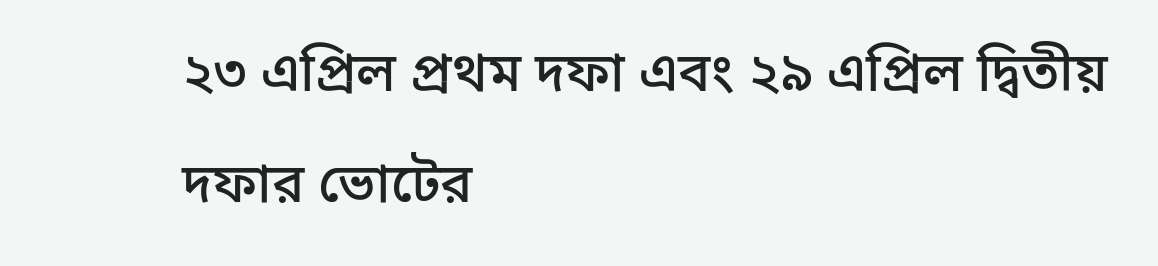২৩ এপ্রিল প্রথম দফা এবং ২৯ এপ্রিল দ্বিতীয় দফার ভোটের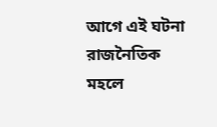আগে এই ঘটনা রাজনৈতিক মহলে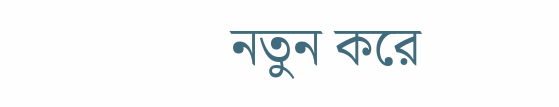নতুন করে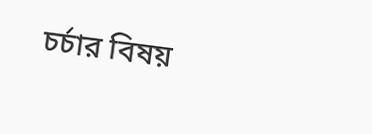চর্চার বিষয়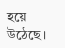হয়ে উঠেছে।